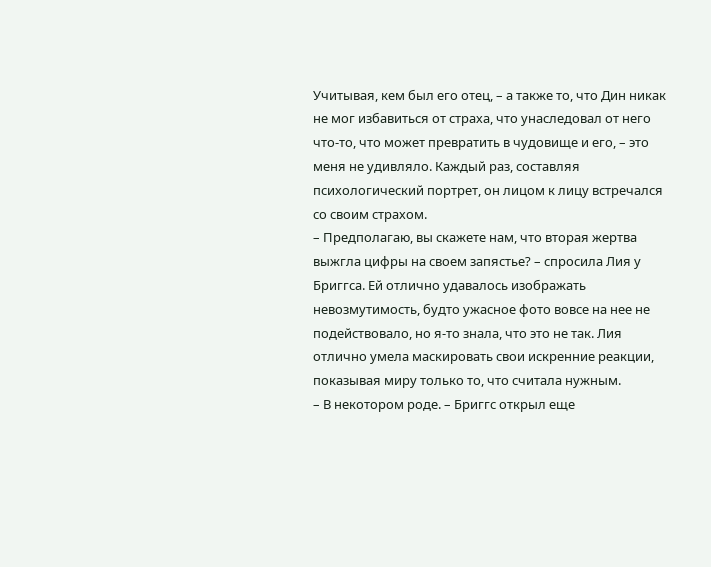Учитывая, кем был его отец, – а также то, что Дин никак не мог избавиться от страха, что унаследовал от него что-то, что может превратить в чудовище и его, – это меня не удивляло. Каждый раз, составляя психологический портрет, он лицом к лицу встречался со своим страхом.
– Предполагаю, вы скажете нам, что вторая жертва выжгла цифры на своем запястье? – спросила Лия у Бриггса. Ей отлично удавалось изображать невозмутимость, будто ужасное фото вовсе на нее не подействовало, но я-то знала, что это не так. Лия отлично умела маскировать свои искренние реакции, показывая миру только то, что считала нужным.
– В некотором роде. – Бриггс открыл еще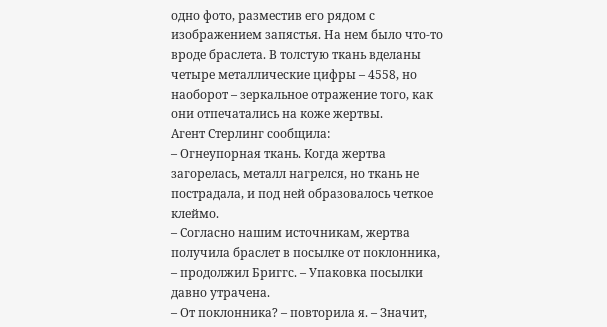одно фото, разместив его рядом с изображением запястья. На нем было что-то вроде браслета. В толстую ткань вделаны четыре металлические цифры – 4558, но наоборот – зеркальное отражение того, как они отпечатались на коже жертвы.
Агент Стерлинг сообщила:
– Огнеупорная ткань. Когда жертва загорелась, металл нагрелся, но ткань не пострадала, и под ней образовалось четкое клеймо.
– Согласно нашим источникам, жертва получила браслет в посылке от поклонника, – продолжил Бриггс. – Упаковка посылки давно утрачена.
– От поклонника? – повторила я. – Значит,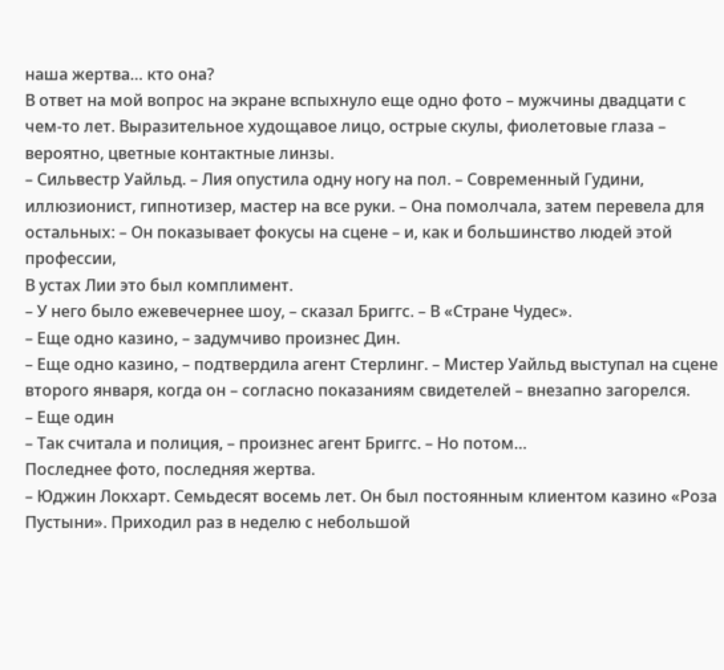наша жертва… кто она?
В ответ на мой вопрос на экране вспыхнуло еще одно фото – мужчины двадцати с чем-то лет. Выразительное худощавое лицо, острые скулы, фиолетовые глаза – вероятно, цветные контактные линзы.
– Сильвестр Уайльд. – Лия опустила одну ногу на пол. – Современный Гудини, иллюзионист, гипнотизер, мастер на все руки. – Она помолчала, затем перевела для остальных: – Он показывает фокусы на сцене – и, как и большинство людей этой профессии,
В устах Лии это был комплимент.
– У него было ежевечернее шоу, – сказал Бриггс. – В «Стране Чудес».
– Еще одно казино, – задумчиво произнес Дин.
– Еще одно казино, – подтвердила агент Стерлинг. – Мистер Уайльд выступал на сцене второго января, когда он – согласно показаниям свидетелей – внезапно загорелся.
– Еще один
– Так считала и полиция, – произнес агент Бриггс. – Но потом…
Последнее фото, последняя жертва.
– Юджин Локхарт. Семьдесят восемь лет. Он был постоянным клиентом казино «Роза Пустыни». Приходил раз в неделю с небольшой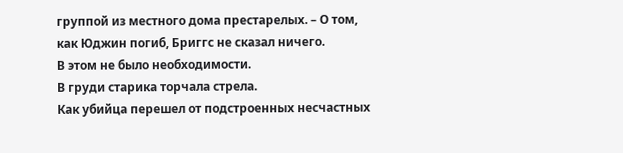группой из местного дома престарелых. – О том, как Юджин погиб, Бриггс не сказал ничего.
В этом не было необходимости.
В груди старика торчала стрела.
Как убийца перешел от подстроенных несчастных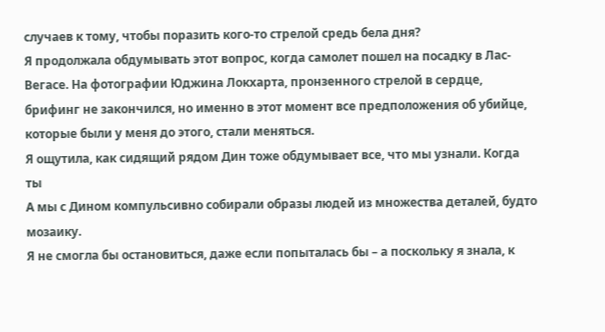случаев к тому, чтобы поразить кого-то стрелой средь бела дня?
Я продолжала обдумывать этот вопрос, когда самолет пошел на посадку в Лас-Вегасе. На фотографии Юджина Локхарта, пронзенного стрелой в сердце, брифинг не закончился, но именно в этот момент все предположения об убийце, которые были у меня до этого, стали меняться.
Я ощутила, как сидящий рядом Дин тоже обдумывает все, что мы узнали. Когда ты
А мы с Дином компульсивно собирали образы людей из множества деталей, будто мозаику.
Я не смогла бы остановиться, даже если попыталась бы – а поскольку я знала, к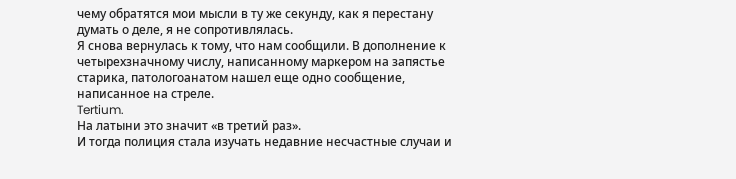чему обратятся мои мысли в ту же секунду, как я перестану думать о деле, я не сопротивлялась.
Я снова вернулась к тому, что нам сообщили. В дополнение к четырехзначному числу, написанному маркером на запястье старика, патологоанатом нашел еще одно сообщение, написанное на стреле.
Tertium.
На латыни это значит «в третий раз».
И тогда полиция стала изучать недавние несчастные случаи и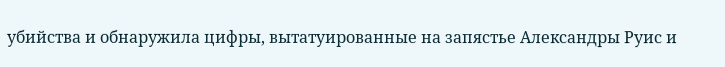убийства и обнаружила цифры, вытатуированные на запястье Александры Руис и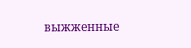выжженные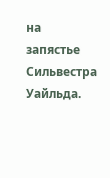на запястье Сильвестра Уайльда.